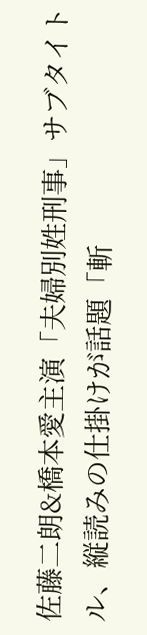佐藤二朗&橋本愛主演「夫婦別姓刑事」サブタイトル、縦読みの仕掛けが話題「斬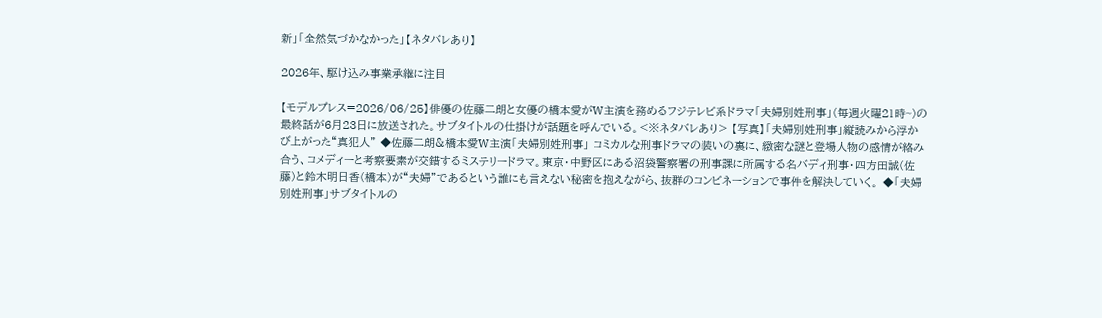新」「全然気づかなかった」【ネタバレあり】

2026年、駆け込み事業承継に注目

【モデルプレス=2026/06/25】俳優の佐藤二朗と女優の橋本愛がW主演を務めるフジテレビ系ドラマ「夫婦別姓刑事」(毎週火曜21時~)の最終話が6月23日に放送された。サブタイトルの仕掛けが話題を呼んでいる。<※ネタバレあり> 【写真】「夫婦別姓刑事」縦読みから浮かび上がった“真犯人” ◆佐藤二朗&橋本愛W主演「夫婦別姓刑事」 コミカルな刑事ドラマの装いの裏に、緻密な謎と登場人物の感情が絡み合う、コメディーと考察要素が交錯するミステリードラマ。東京・中野区にある沼袋警察署の刑事課に所属する名バディ刑事・四方田誠(佐藤)と鈴木明日香(橋本)が“夫婦”であるという誰にも言えない秘密を抱えながら、抜群のコンビネーションで事件を解決していく。 ◆「夫婦別姓刑事」サブタイトルの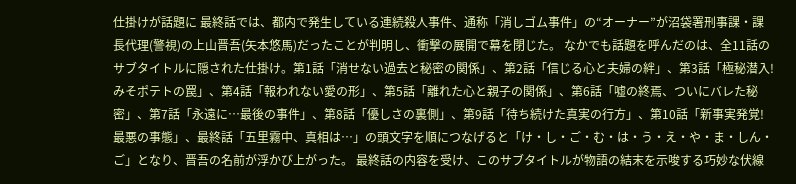仕掛けが話題に 最終話では、都内で発生している連続殺人事件、通称「消しゴム事件」の“オーナー”が沼袋署刑事課・課長代理(警視)の上山晋吾(矢本悠馬)だったことが判明し、衝撃の展開で幕を閉じた。 なかでも話題を呼んだのは、全11話のサブタイトルに隠された仕掛け。第1話「消せない過去と秘密の関係」、第2話「信じる心と夫婦の絆」、第3話「極秘潜入!みそポテトの罠」、第4話「報われない愛の形」、第5話「離れた心と親子の関係」、第6話「嘘の終焉、ついにバレた秘密」、第7話「永遠に…最後の事件」、第8話「優しさの裏側」、第9話「待ち続けた真実の行方」、第10話「新事実発覚!最悪の事態」、最終話「五里霧中、真相は…」の頭文字を順につなげると「け・し・ご・む・は・う・え・や・ま・しん・ご」となり、晋吾の名前が浮かび上がった。 最終話の内容を受け、このサブタイトルが物語の結末を示唆する巧妙な伏線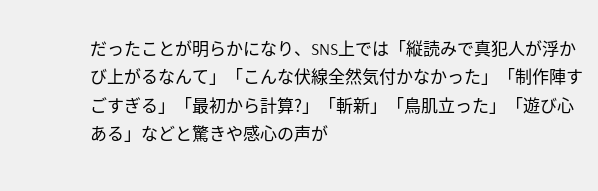だったことが明らかになり、SNS上では「縦読みで真犯人が浮かび上がるなんて」「こんな伏線全然気付かなかった」「制作陣すごすぎる」「最初から計算?」「斬新」「鳥肌立った」「遊び心ある」などと驚きや感心の声が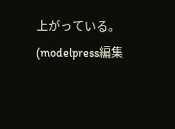上がっている。(modelpress編集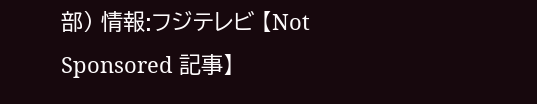部) 情報:フジテレビ 【Not Sponsored 記事】